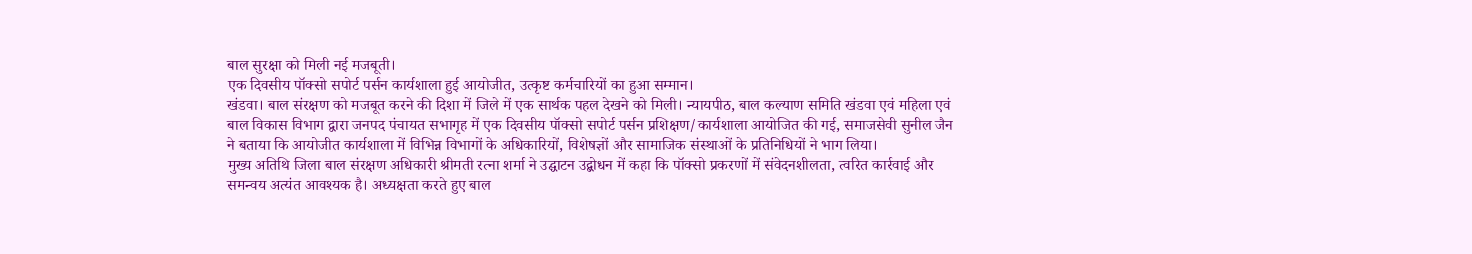बाल सुरक्षा को मिली नई मजबूती।
एक दिवसीय पॉक्सो सपोर्ट पर्सन कार्यशाला हुई आयोजीत, उत्कृष्ट कर्मचारियों का हुआ सम्मान।
खंडवा। बाल संरक्षण को मजबूत करने की दिशा में जिले में एक सार्थक पहल देखने को मिली। न्यायपीठ, बाल कल्याण समिति खंडवा एवं महिला एवं बाल विकास विभाग द्वारा जनपद पंचायत सभागृह में एक दिवसीय पॉक्सो सपोर्ट पर्सन प्रशिक्षण/कार्यशाला आयोजित की गई, समाजसेवी सुनील जैन ने बताया कि आयोजीत कार्यशाला में विभिन्न विभागों के अधिकारियों, विशेषज्ञों और सामाजिक संस्थाओं के प्रतिनिधियों ने भाग लिया।
मुख्य अतिथि जिला बाल संरक्षण अधिकारी श्रीमती रत्ना शर्मा ने उद्घाटन उद्बोधन में कहा कि पॉक्सो प्रकरणों में संवेदनशीलता, त्वरित कार्रवाई और समन्वय अत्यंत आवश्यक है। अध्यक्षता करते हुए बाल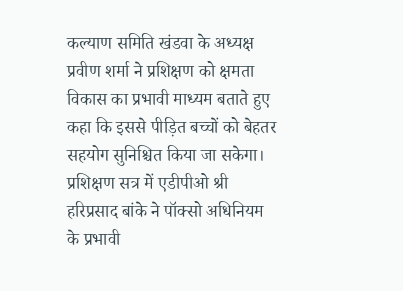कल्याण समिति खंडवा के अध्यक्ष प्रवीण शर्मा ने प्रशिक्षण को क्षमता विकास का प्रभावी माध्यम बताते हुए कहा कि इससे पीड़ित बच्चों को बेहतर सहयोग सुनिश्चित किया जा सकेगा।
प्रशिक्षण सत्र में एडीपीओ श्री हरिप्रसाद बांके ने पॉक्सो अधिनियम के प्रभावी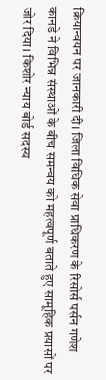क्रियान्वयन पर जानकारी दी। जिला विधिक सेवा प्राधिकरण के रिसोर्स पर्सन गणेश कानडे ने विभिन्न संस्थाओं के बीच समन्वय को महत्वपूर्ण बताते हुए सामूहिक प्रयासों पर जोर दिया। किशोर न्याय बोर्ड सदस्य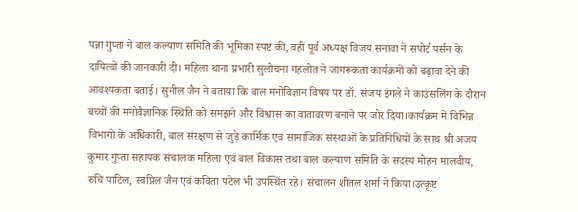पन्ना गुप्ता ने बाल कल्याण समिति की भूमिका स्पष्ट की, वहीं पूर्व अध्यक्ष विजय सनावा ने सपोर्ट पर्सन के दायित्वों की जानकारी दी। महिला थाना प्रभारी सुलोचना गहलोत ने जागरूकता कार्यक्रमों को बढ़ावा देने की आवश्यकता बताई। सुनील जैन ने बताया कि बाल मनोविज्ञान विषय पर डॉ. संजय इंगले ने काउंसलिंग के दौरान बच्चों की मनोवैज्ञानिक स्थिति को समझने और विश्वास का वातावरण बनाने पर जोर दिया।कार्यक्रम में विभिन्न विभागों के अधिकारी, बाल संरक्षण से जुड़े कार्मिक एवं सामाजिक संस्थाओं के प्रतिनिधियों के साथ श्री अजय कुमार गुप्ता सहायक संचालक महिला एवं बाल विकास तथा बाल कल्याण समिति के सदस्य मोहन मालवीय, रुचि पाटिल, स्वप्निल जैन एवं कविता पटेल भी उपस्थित रहे। संचालन शीतल शर्मा ने किया।उत्कृष्ट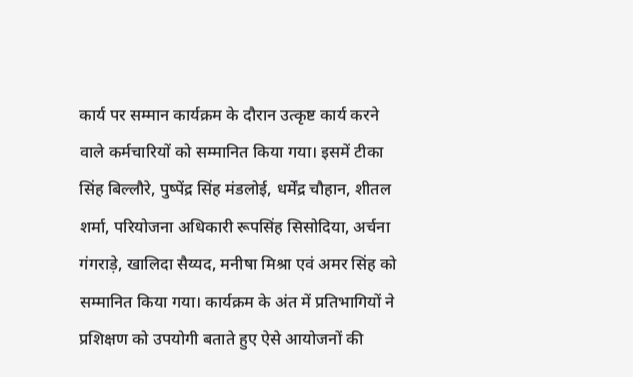कार्य पर सम्मान कार्यक्रम के दौरान उत्कृष्ट कार्य करने वाले कर्मचारियों को सम्मानित किया गया। इसमें टीका सिंह बिल्लौरे, पुष्पेंद्र सिंह मंडलोई, धर्मेंद्र चौहान, शीतल शर्मा, परियोजना अधिकारी रूपसिंह सिसोदिया, अर्चना गंगराड़े, खालिदा सैय्यद, मनीषा मिश्रा एवं अमर सिंह को सम्मानित किया गया। कार्यक्रम के अंत में प्रतिभागियों ने प्रशिक्षण को उपयोगी बताते हुए ऐसे आयोजनों की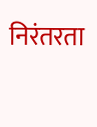निरंतरता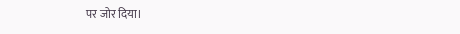पर जोर दिया।